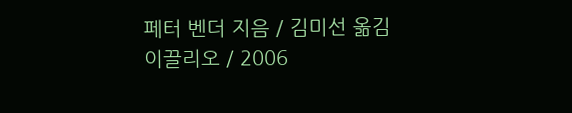페터 벤더 지음 / 김미선 옮김
이끌리오 / 2006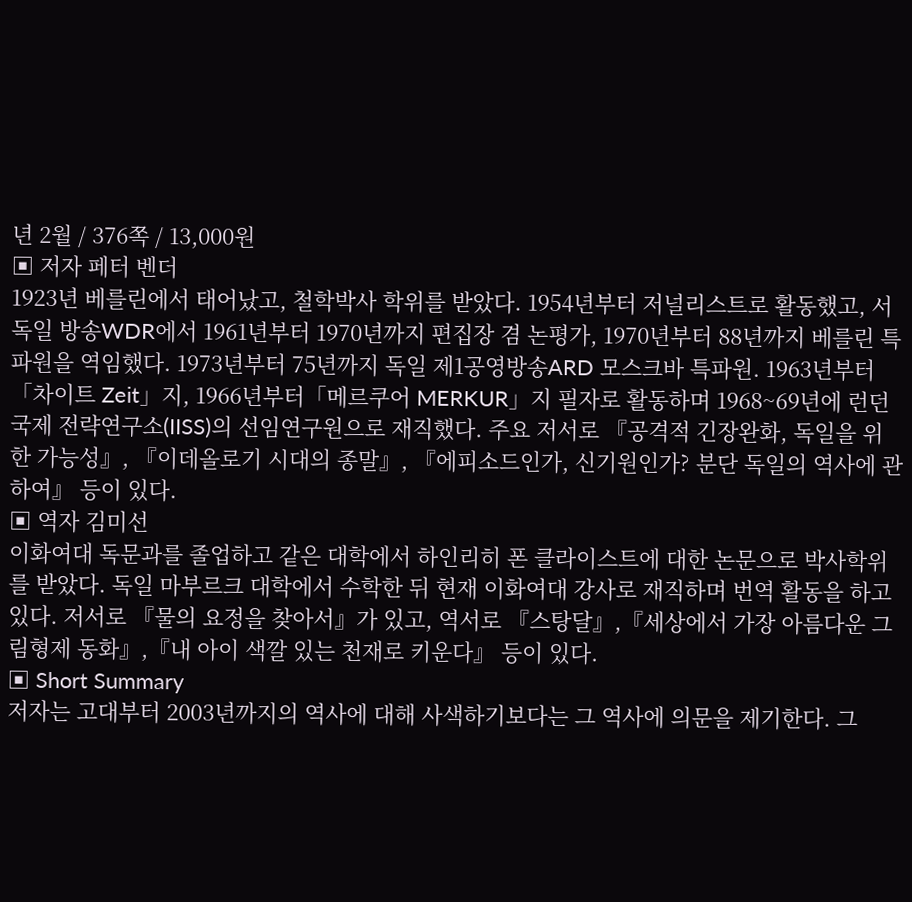년 2월 / 376쪽 / 13,000원
▣ 저자 페터 벤더
1923년 베를린에서 태어났고, 철학박사 학위를 받았다. 1954년부터 저널리스트로 활동했고, 서독일 방송WDR에서 1961년부터 1970년까지 편집장 겸 논평가, 1970년부터 88년까지 베를린 특파원을 역임했다. 1973년부터 75년까지 독일 제1공영방송ARD 모스크바 특파원. 1963년부터 「차이트 Zeit」지, 1966년부터「메르쿠어 MERKUR」지 필자로 활동하며 1968~69년에 런던 국제 전략연구소(IISS)의 선임연구원으로 재직했다. 주요 저서로 『공격적 긴장완화, 독일을 위한 가능성』, 『이데올로기 시대의 종말』, 『에피소드인가, 신기원인가? 분단 독일의 역사에 관하여』 등이 있다.
▣ 역자 김미선
이화여대 독문과를 졸업하고 같은 대학에서 하인리히 폰 클라이스트에 대한 논문으로 박사학위를 받았다. 독일 마부르크 대학에서 수학한 뒤 현재 이화여대 강사로 재직하며 번역 활동을 하고 있다. 저서로 『물의 요정을 찾아서』가 있고, 역서로 『스탕달』,『세상에서 가장 아름다운 그림형제 동화』,『내 아이 색깔 있는 천재로 키운다』 등이 있다.
▣ Short Summary
저자는 고대부터 2003년까지의 역사에 대해 사색하기보다는 그 역사에 의문을 제기한다. 그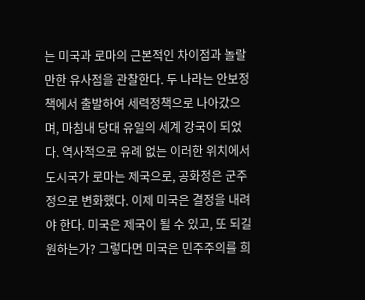는 미국과 로마의 근본적인 차이점과 놀랄 만한 유사점을 관찰한다. 두 나라는 안보정책에서 출발하여 세력정책으로 나아갔으며, 마침내 당대 유일의 세계 강국이 되었다. 역사적으로 유례 없는 이러한 위치에서 도시국가 로마는 제국으로, 공화정은 군주정으로 변화했다. 이제 미국은 결정을 내려야 한다. 미국은 제국이 될 수 있고, 또 되길 원하는가? 그렇다면 미국은 민주주의를 희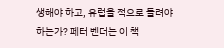생해야 하고, 유럽을 적으로 돌려야 하는가? 페터 벤더는 이 책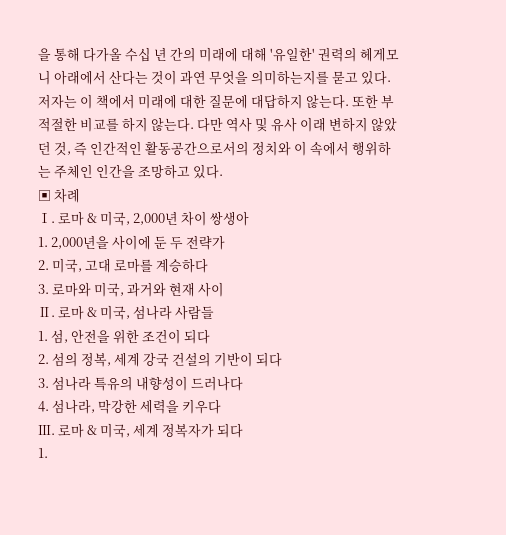을 통해 다가올 수십 년 간의 미래에 대해 '유일한' 권력의 헤게모니 아래에서 산다는 것이 과연 무엇을 의미하는지를 묻고 있다.
저자는 이 책에서 미래에 대한 질문에 대답하지 않는다. 또한 부적절한 비교를 하지 않는다. 다만 역사 및 유사 이래 변하지 않았던 것, 즉 인간적인 활동공간으로서의 정치와 이 속에서 행위하는 주체인 인간을 조망하고 있다.
▣ 차례
Ⅰ. 로마 & 미국, 2,000년 차이 쌍생아
1. 2,000년을 사이에 둔 두 전략가
2. 미국, 고대 로마를 계승하다
3. 로마와 미국, 과거와 현재 사이
Ⅱ. 로마 & 미국, 섬나라 사람들
1. 섬, 안전을 위한 조건이 되다
2. 섬의 정복, 세계 강국 건설의 기반이 되다
3. 섬나라 특유의 내향성이 드러나다
4. 섬나라, 막강한 세력을 키우다
Ⅲ. 로마 & 미국, 세계 정복자가 되다
1.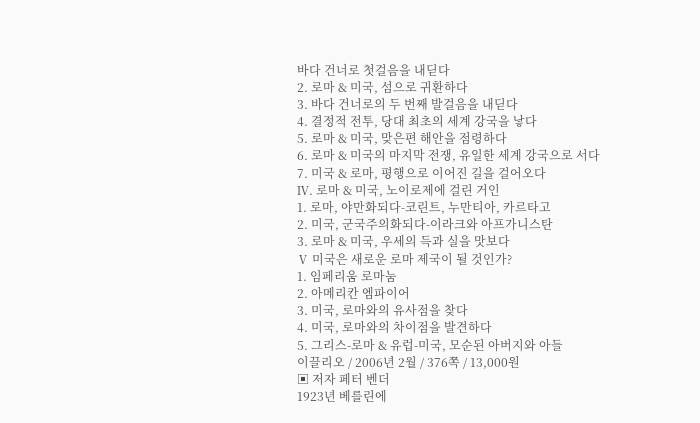바다 건너로 첫걸음을 내딛다
2. 로마 & 미국, 섬으로 귀환하다
3. 바다 건너로의 두 번째 발걸음을 내딛다
4. 결정적 전투, 당대 최초의 세계 강국을 낳다
5. 로마 & 미국, 맞은편 해안을 점령하다
6. 로마 & 미국의 마지막 전쟁, 유일한 세계 강국으로 서다
7. 미국 & 로마, 평행으로 이어진 길을 걸어오다
Ⅳ. 로마 & 미국, 노이로제에 걸린 거인
1. 로마, 야만화되다-코린트, 누만티아, 카르타고
2. 미국, 군국주의화되다-이라크와 아프가니스탄
3. 로마 & 미국, 우세의 득과 실을 맛보다
Ⅴ 미국은 새로운 로마 제국이 될 것인가?
1. 임페리움 로마눔
2. 아메리칸 엠파이어
3. 미국, 로마와의 유사점을 찾다
4. 미국, 로마와의 차이점을 발견하다
5. 그리스-로마 & 유럽-미국, 모순된 아버지와 아들
이끌리오 / 2006년 2월 / 376쪽 / 13,000원
▣ 저자 페터 벤더
1923년 베를린에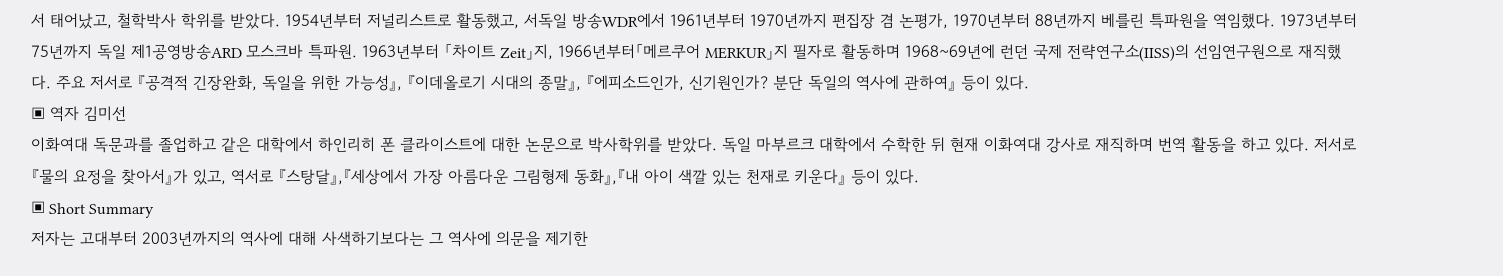서 태어났고, 철학박사 학위를 받았다. 1954년부터 저널리스트로 활동했고, 서독일 방송WDR에서 1961년부터 1970년까지 편집장 겸 논평가, 1970년부터 88년까지 베를린 특파원을 역임했다. 1973년부터 75년까지 독일 제1공영방송ARD 모스크바 특파원. 1963년부터 「차이트 Zeit」지, 1966년부터「메르쿠어 MERKUR」지 필자로 활동하며 1968~69년에 런던 국제 전략연구소(IISS)의 선임연구원으로 재직했다. 주요 저서로 『공격적 긴장완화, 독일을 위한 가능성』, 『이데올로기 시대의 종말』, 『에피소드인가, 신기원인가? 분단 독일의 역사에 관하여』 등이 있다.
▣ 역자 김미선
이화여대 독문과를 졸업하고 같은 대학에서 하인리히 폰 클라이스트에 대한 논문으로 박사학위를 받았다. 독일 마부르크 대학에서 수학한 뒤 현재 이화여대 강사로 재직하며 번역 활동을 하고 있다. 저서로 『물의 요정을 찾아서』가 있고, 역서로 『스탕달』,『세상에서 가장 아름다운 그림형제 동화』,『내 아이 색깔 있는 천재로 키운다』 등이 있다.
▣ Short Summary
저자는 고대부터 2003년까지의 역사에 대해 사색하기보다는 그 역사에 의문을 제기한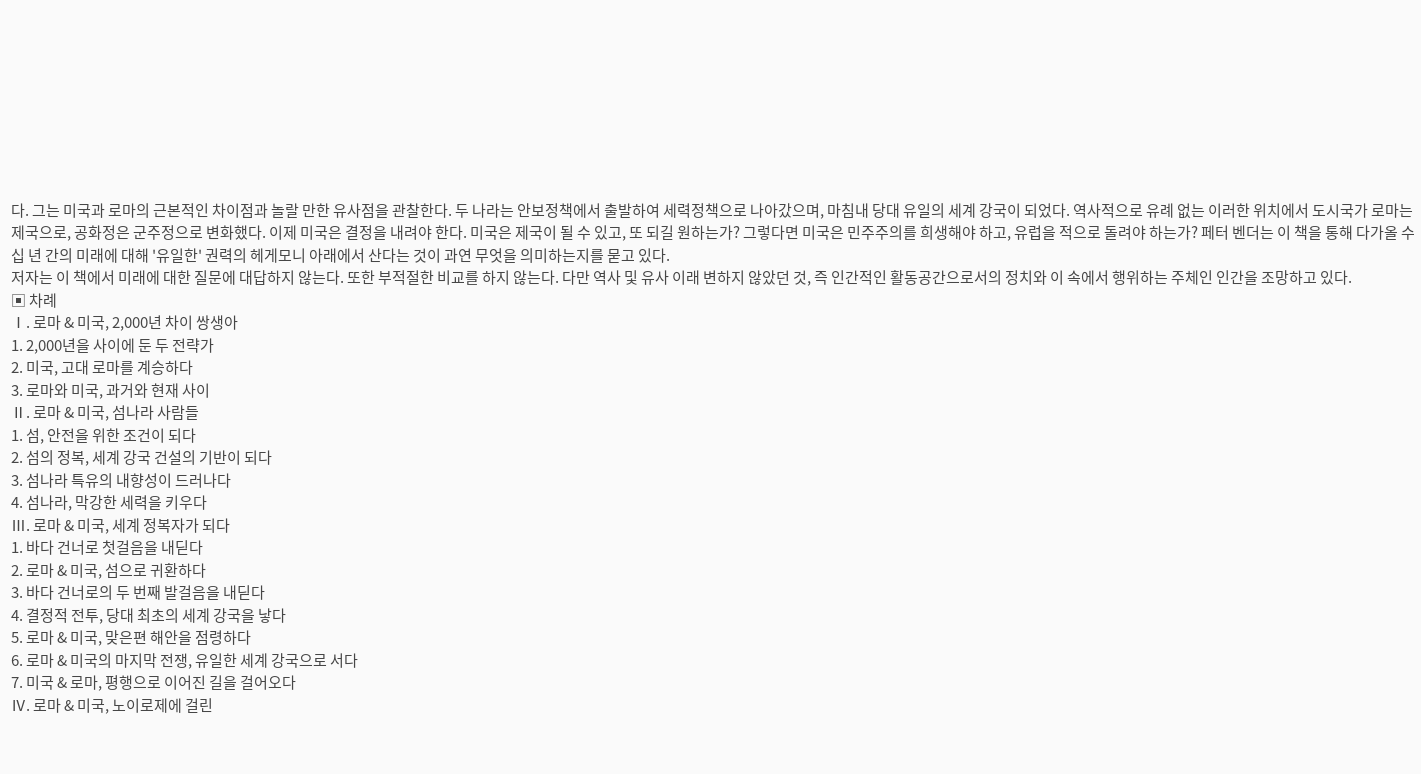다. 그는 미국과 로마의 근본적인 차이점과 놀랄 만한 유사점을 관찰한다. 두 나라는 안보정책에서 출발하여 세력정책으로 나아갔으며, 마침내 당대 유일의 세계 강국이 되었다. 역사적으로 유례 없는 이러한 위치에서 도시국가 로마는 제국으로, 공화정은 군주정으로 변화했다. 이제 미국은 결정을 내려야 한다. 미국은 제국이 될 수 있고, 또 되길 원하는가? 그렇다면 미국은 민주주의를 희생해야 하고, 유럽을 적으로 돌려야 하는가? 페터 벤더는 이 책을 통해 다가올 수십 년 간의 미래에 대해 '유일한' 권력의 헤게모니 아래에서 산다는 것이 과연 무엇을 의미하는지를 묻고 있다.
저자는 이 책에서 미래에 대한 질문에 대답하지 않는다. 또한 부적절한 비교를 하지 않는다. 다만 역사 및 유사 이래 변하지 않았던 것, 즉 인간적인 활동공간으로서의 정치와 이 속에서 행위하는 주체인 인간을 조망하고 있다.
▣ 차례
Ⅰ. 로마 & 미국, 2,000년 차이 쌍생아
1. 2,000년을 사이에 둔 두 전략가
2. 미국, 고대 로마를 계승하다
3. 로마와 미국, 과거와 현재 사이
Ⅱ. 로마 & 미국, 섬나라 사람들
1. 섬, 안전을 위한 조건이 되다
2. 섬의 정복, 세계 강국 건설의 기반이 되다
3. 섬나라 특유의 내향성이 드러나다
4. 섬나라, 막강한 세력을 키우다
Ⅲ. 로마 & 미국, 세계 정복자가 되다
1. 바다 건너로 첫걸음을 내딛다
2. 로마 & 미국, 섬으로 귀환하다
3. 바다 건너로의 두 번째 발걸음을 내딛다
4. 결정적 전투, 당대 최초의 세계 강국을 낳다
5. 로마 & 미국, 맞은편 해안을 점령하다
6. 로마 & 미국의 마지막 전쟁, 유일한 세계 강국으로 서다
7. 미국 & 로마, 평행으로 이어진 길을 걸어오다
Ⅳ. 로마 & 미국, 노이로제에 걸린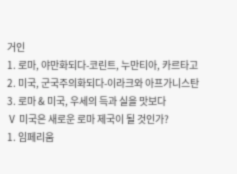거인
1. 로마, 야만화되다-코린트, 누만티아, 카르타고
2. 미국, 군국주의화되다-이라크와 아프가니스탄
3. 로마 & 미국, 우세의 득과 실을 맛보다
Ⅴ 미국은 새로운 로마 제국이 될 것인가?
1. 임페리움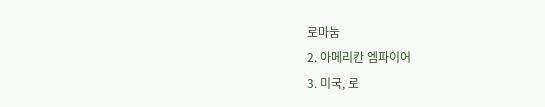로마눔
2. 아메리칸 엠파이어
3. 미국, 로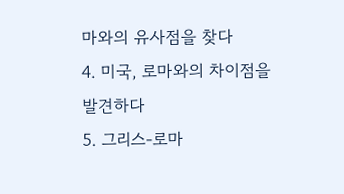마와의 유사점을 찾다
4. 미국, 로마와의 차이점을 발견하다
5. 그리스-로마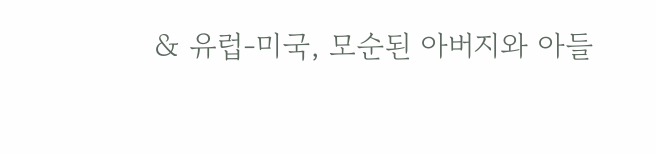& 유럽-미국, 모순된 아버지와 아들